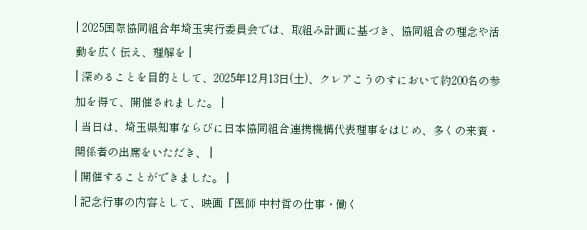| 2025国際協同組合年埼玉実行委員会では、取組み計画に基づき、協同組合の理念や活動を広く伝え、理解を |
| 深めることを目的として、2025年12月13日(土)、クレアこうのすにおいて約200名の参加を得て、開催されました。 |
| 当日は、埼玉県知事ならびに日本協同組合連携機構代表理事をはじめ、多くの来賓・関係者の出席をいただき、 |
| 開催することができました。 |
| 記念行事の内容として、映画『医師 中村哲の仕事・働く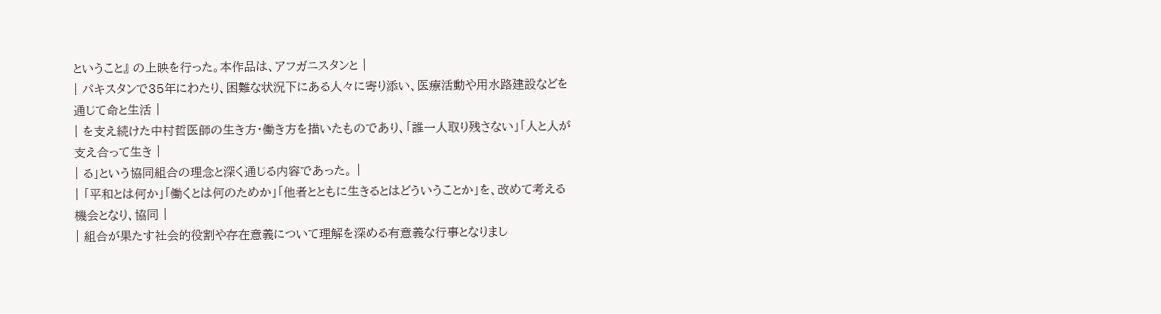ということ』 の上映を行った。本作品は、アフガニスタンと |
| パキスタンで35年にわたり、困難な状況下にある人々に寄り添い、医療活動や用水路建設などを通じて命と生活 |
| を支え続けた中村哲医師の生き方・働き方を描いたものであり、「誰一人取り残さない」「人と人が支え合って生き |
| る」という協同組合の理念と深く通じる内容であった。 |
| 「平和とは何か」「働くとは何のためか」「他者とともに生きるとはどういうことか」を、改めて考える機会となり、協同 |
| 組合が果たす社会的役割や存在意義について理解を深める有意義な行事となりまし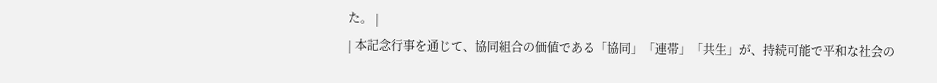た。 |
| 本記念行事を通じて、協同組合の価値である「協同」「連帯」「共生」が、持続可能で平和な社会の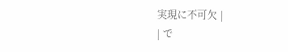実現に不可欠 |
| で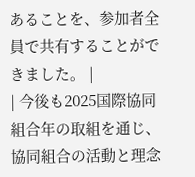あることを、参加者全員で共有することができました。 |
| 今後も2025国際協同組合年の取組を通じ、協同組合の活動と理念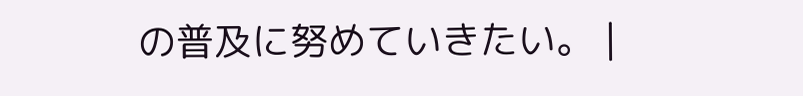の普及に努めていきたい。 |